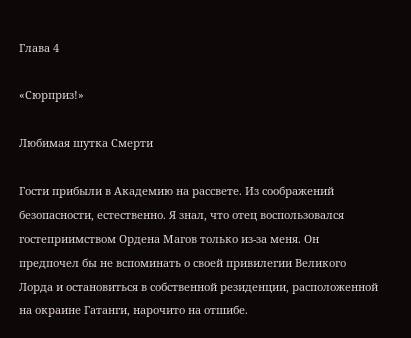Глава 4

«Сюрприз!»

Любимая шутка Смерти

Гости прибыли в Академию на рассвете. Из соображений безопасности, естественно. Я знал, что отец воспользовался гостеприимством Ордена Магов только из-за меня. Он предпочел бы не вспоминать о своей привилегии Великого Лорда и остановиться в собственной резиденции, расположенной на окраине Гатанги, нарочито на отшибе.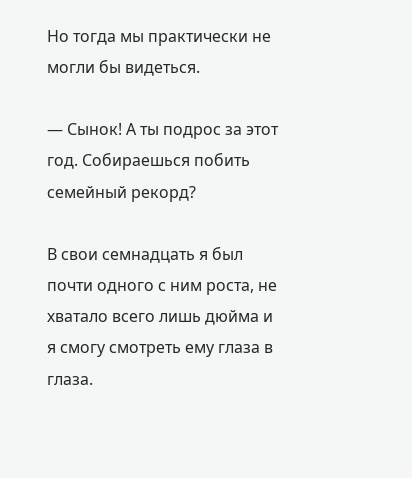Но тогда мы практически не могли бы видеться.

— Сынок! А ты подрос за этот год. Собираешься побить семейный рекорд?

В свои семнадцать я был почти одного с ним роста, не хватало всего лишь дюйма и я смогу смотреть ему глаза в глаза.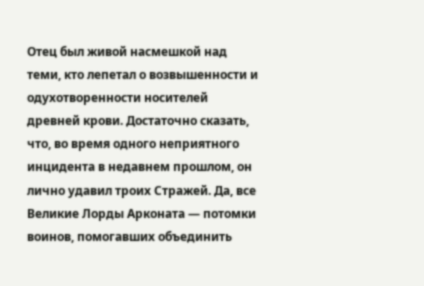Отец был живой насмешкой над теми, кто лепетал о возвышенности и одухотворенности носителей древней крови. Достаточно сказать, что, во время одного неприятного инцидента в недавнем прошлом, он лично удавил троих Стражей. Да, все Великие Лорды Арконата — потомки воинов, помогавших объединить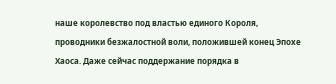наше королевство под властью единого Короля, проводники безжалостной воли, положившей конец Эпохе Хаоса. Даже сейчас поддержание порядка в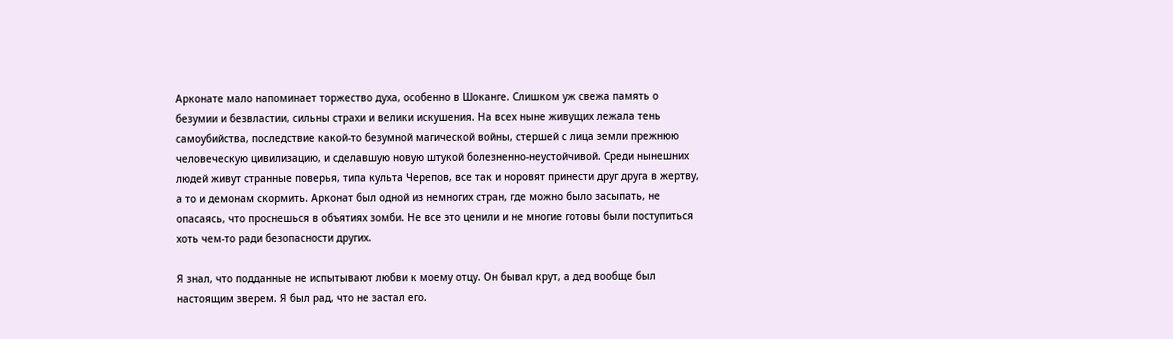Арконате мало напоминает торжество духа, особенно в Шоканге. Слишком уж свежа память о безумии и безвластии, сильны страхи и велики искушения. На всех ныне живущих лежала тень самоубийства, последствие какой-то безумной магической войны, стершей с лица земли прежнюю человеческую цивилизацию, и сделавшую новую штукой болезненно-неустойчивой. Среди нынешних людей живут странные поверья, типа культа Черепов, все так и норовят принести друг друга в жертву, а то и демонам скормить. Арконат был одной из немногих стран, где можно было засыпать, не опасаясь, что проснешься в объятиях зомби. Не все это ценили и не многие готовы были поступиться хоть чем-то ради безопасности других.

Я знал, что подданные не испытывают любви к моему отцу. Он бывал крут, а дед вообще был настоящим зверем. Я был рад, что не застал его.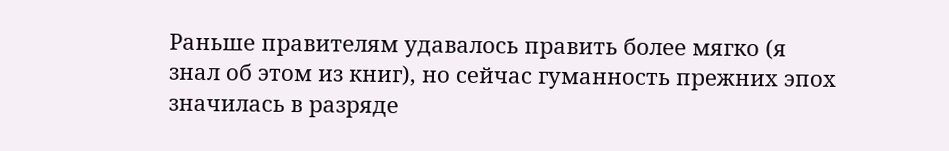Раньше правителям удавалось править более мягко (я знал об этом из книг), но сейчас гуманность прежних эпох значилась в разряде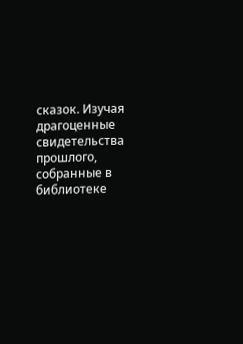сказок. Изучая драгоценные свидетельства прошлого, собранные в библиотеке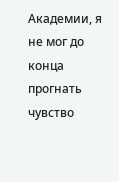Академии, я не мог до конца прогнать чувство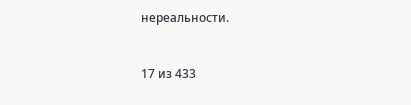нереальности.



17 из 433